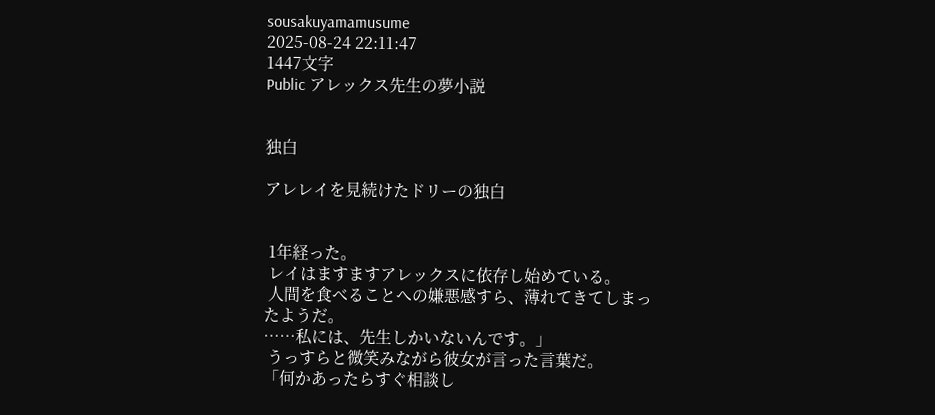sousakuyamamusume
2025-08-24 22:11:47
1447文字
Public アレックス先生の夢小説


独白

アレレイを見続けたドリーの独白


 1年経った。
 レイはますますアレックスに依存し始めている。
 人間を食べることへの嫌悪感すら、薄れてきてしまったようだ。
……私には、先生しかいないんです。」
 うっすらと微笑みながら彼女が言った言葉だ。
「何かあったらすぐ相談し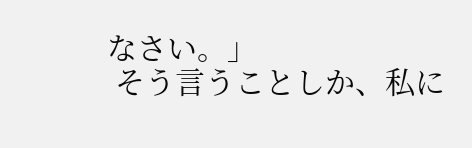なさい。」
 そう言うことしか、私に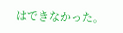はできなかった。